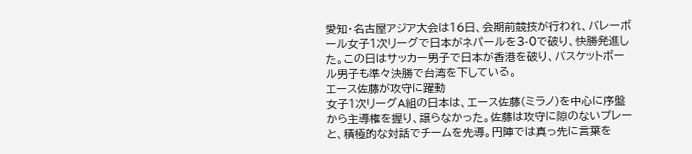愛知・名古屋アジア大会は16日、会期前競技が行われ、バレーボール女子1次リーグで日本がネパールを3-0で破り、快勝発進した。この日はサッカー男子で日本が香港を破り、バスケットボール男子も準々決勝で台湾を下している。
エース佐藤が攻守に躍動
女子1次リーグA組の日本は、エース佐藤(ミラノ)を中心に序盤から主導権を握り、譲らなかった。佐藤は攻守に隙のないプレーと、積極的な対話でチームを先導。円陣では真っ先に言葉を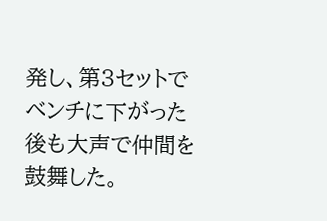発し、第3セットでベンチに下がった後も大声で仲間を鼓舞した。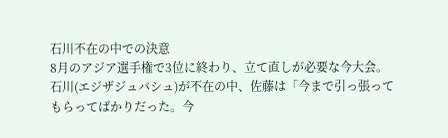石川不在の中での決意
8月のアジア選手権で3位に終わり、立て直しが必要な今大会。石川(エジザジュバシュ)が不在の中、佐藤は「今まで引っ張ってもらってばかりだった。今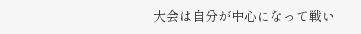大会は自分が中心になって戦い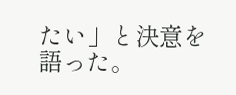たい」と決意を語った。